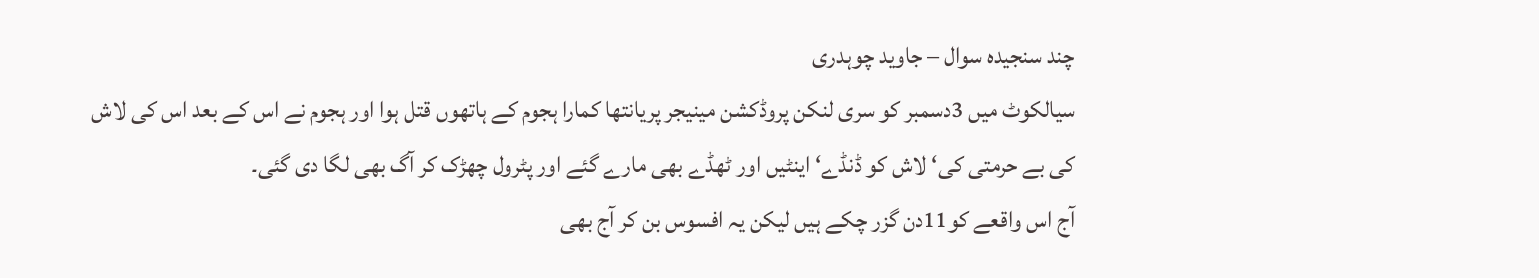چند سنجیدہ سوال – جاوید چوہدری
سیالکوٹ میں 3دسمبر کو سری لنکن پروڈکشن مینیجر پریانتھا کمارا ہجوم کے ہاتھوں قتل ہوا اور ہجوم نے اس کے بعد اس کی لاش کی بے حرمتی کی‘ لاش کو ڈنڈے‘ اینٹیں اور ٹھڈے بھی مارے گئے اور پٹرول چھڑک کر آگ بھی لگا دی گئی۔
آج اس واقعے کو11دن گزر چکے ہیں لیکن یہ افسوس بن کر آج بھی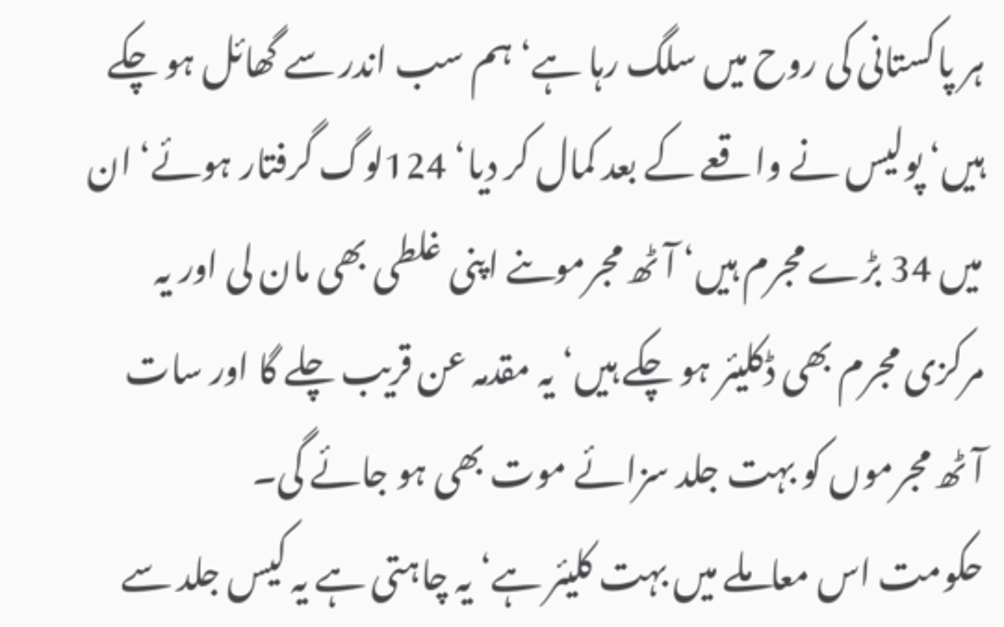ہر پاکستانی کی روح میں سلگ رہا ہے‘ ہم سب اندر سے گھائل ہو چکے ہیں‘ پولیس نے واقعے کے بعد کمال کر دیا‘ 124لوگ گرفتار ہوئے‘ ان میں 34 بڑے مجرم ہیں‘ آٹھ مجرموںنے اپنی غلطی بھی مان لی اور یہ مرکزی مجرم بھی ڈکلیئر ہو چکے ہیں‘ یہ مقدمہ عن قریب چلے گا اور سات آٹھ مجرموں کو بہت جلد سزائے موت بھی ہو جائے گی۔
حکومت اس معاملے میں بہت کلیئر ہے‘ یہ چاہتی ہے یہ کیس جلد سے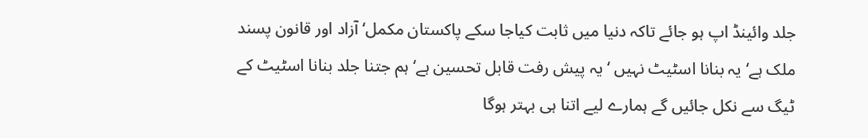جلد وائینڈ اپ ہو جائے تاکہ دنیا میں ثابت کیاجا سکے پاکستان مکمل‘ آزاد اور قانون پسند ملک ہے‘ یہ بنانا اسٹیٹ نہیں ‘ یہ پیش رفت قابل تحسین ہے‘ ہم جتنا جلد بنانا اسٹیٹ کے ٹیگ سے نکل جائیں گے ہمارے لیے اتنا ہی بہتر ہوگا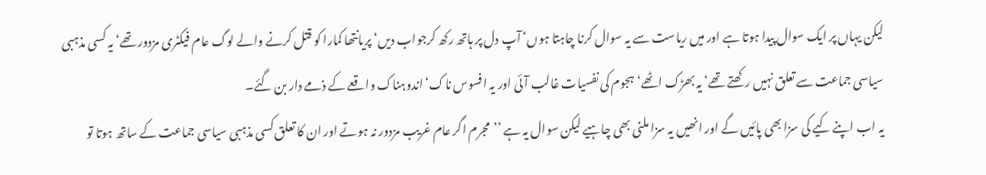لیکن یہاں پر ایک سوال پیدا ہوتا ہے اور میں ریاست سے یہ سوال کرنا چاہتا ہوں‘ آپ دل پر ہاتھ رکھ کرجواب دیں‘ پریانتھا کمارا کو قتل کرنے والے لوگ عام فیکٹری مزدور تھے‘ یہ کسی مذہبی سیاسی جماعت سے تعلق نہیں رکھتے تھے‘ یہ بھڑک اٹھے‘ ہجوم کی نفسیات غالب آئی اور یہ افسوس ناک‘ اندوہناک واقعے کے ذمے دار بن گئے۔
یہ اب اپنے کیے کی سزا بھی پائیں گے اور انھیں یہ سزا ملنی بھی چاہیے لیکن سوال یہ ہے ’’مجرم اگر عام غریب مزدور نہ ہوتے اور ان کا تعلق کسی مذہبی سیاسی جماعت کے ساتھ ہوتا تو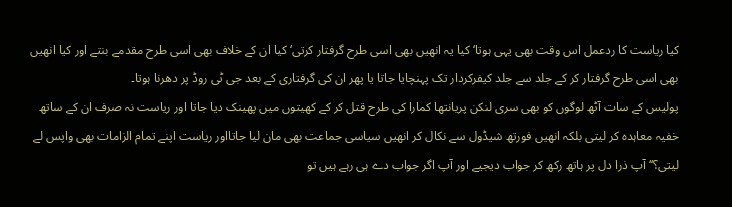کیا ریاست کا ردعمل اس وقت بھی یہی ہوتا‘ کیا یہ انھیں بھی اسی طرح گرفتار کرتی‘ کیا ان کے خلاف بھی اسی طرح مقدمے بنتے اور کیا انھیں بھی اسی طرح گرفتار کر کے جلد سے جلد کیفرکردار تک پہنچایا جاتا یا پھر ان کی گرفتاری کے بعد جی ٹی روڈ پر دھرنا ہوتا۔
پولیس کے سات آٹھ لوگوں کو بھی سری لنکن پریانتھا کمارا کی طرح قتل کر کے کھیتوں میں پھینک دیا جاتا اور ریاست نہ صرف ان کے ساتھ خفیہ معاہدہ کر لیتی بلکہ انھیں فورتھ شیڈول سے نکال کر انھیں سیاسی جماعت بھی مان لیا جاتااور ریاست اپنے تمام الزامات بھی واپس لے لیتی؟‘‘ آپ ذرا دل پر ہاتھ رکھ کر جواب دیجیے اور آپ اگر جواب دے ہی رہے ہیں تو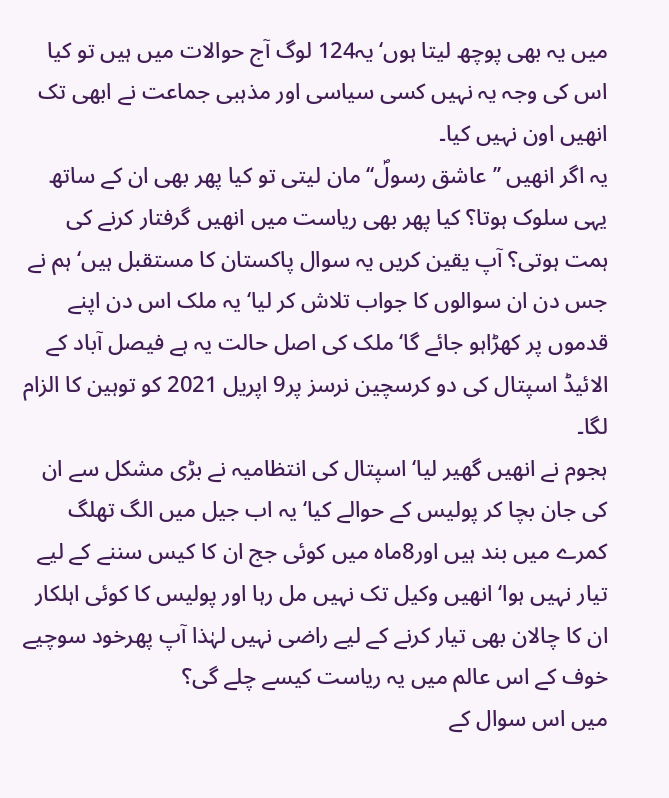میں یہ بھی پوچھ لیتا ہوں‘ یہ124 لوگ آج حوالات میں ہیں تو کیا اس کی وجہ یہ نہیں کسی سیاسی اور مذہبی جماعت نے ابھی تک انھیں اون نہیں کیا۔
یہ اگر انھیں ’’عاشق رسولؐ‘‘ مان لیتی تو کیا پھر بھی ان کے ساتھ یہی سلوک ہوتا؟ کیا پھر بھی ریاست میں انھیں گرفتار کرنے کی ہمت ہوتی؟ آپ یقین کریں یہ سوال پاکستان کا مستقبل ہیں‘ ہم نے جس دن ان سوالوں کا جواب تلاش کر لیا‘ یہ ملک اس دن اپنے قدموں پر کھڑاہو جائے گا‘ ملک کی اصل حالت یہ ہے فیصل آباد کے الائیڈ اسپتال کی دو کرسچین نرسز پر9 اپریل 2021 کو توہین کا الزام لگا۔
ہجوم نے انھیں گھیر لیا‘ اسپتال کی انتظامیہ نے بڑی مشکل سے ان کی جان بچا کر پولیس کے حوالے کیا‘ یہ اب جیل میں الگ تھلگ کمرے میں بند ہیں اور8ماہ میں کوئی جج ان کا کیس سننے کے لیے تیار نہیں ہوا‘ انھیں وکیل تک نہیں مل رہا اور پولیس کا کوئی اہلکار ان کا چالان بھی تیار کرنے کے لیے راضی نہیں لہٰذا آپ پھرخود سوچیے خوف کے اس عالم میں یہ ریاست کیسے چلے گی؟
میں اس سوال کے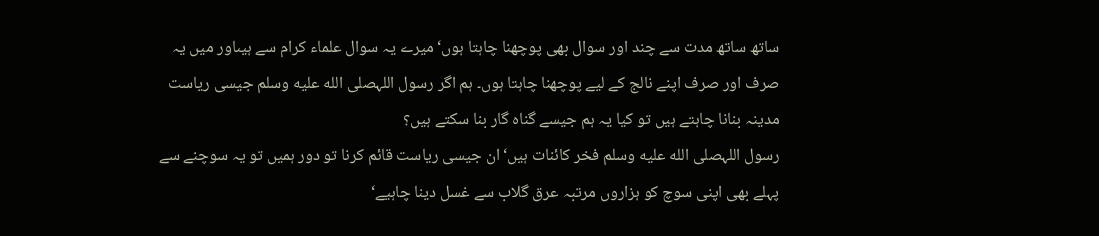ساتھ ساتھ مدت سے چند اور سوال بھی پوچھنا چاہتا ہوں‘ میرے یہ سوال علماء کرام سے ہیںاور میں یہ صرف اور صرف اپنے نالج کے لیے پوچھنا چاہتا ہوں۔ ہم اگر رسول اللہصلى الله عليه وسلم جیسی ریاست مدینہ بنانا چاہتے ہیں تو کیا یہ ہم جیسے گناہ گار بنا سکتے ہیں؟
رسول اللہصلى الله عليه وسلم فخر کائنات ہیں‘ ان جیسی ریاست قائم کرنا تو دور ہمیں تو یہ سوچنے سے پہلے بھی اپنی سوچ کو ہزاروں مرتبہ عرق گلاب سے غسل دینا چاہیے‘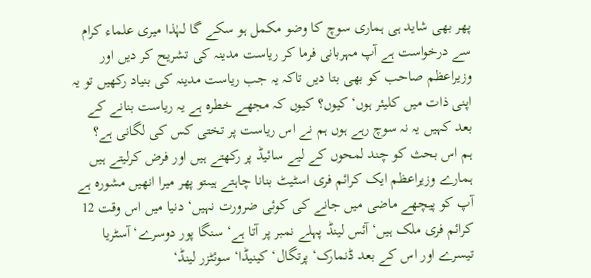پھر بھی شاید ہی ہماری سوچ کا وضو مکمل ہو سکے گا لہٰذا میری علماء کرام سے درخواست ہے آپ مہربانی فرما کر ریاست مدینہ کی تشریح کر دیں اور وزیراعظم صاحب کو بھی بتا دیں تاکہ یہ جب ریاست مدینہ کی بنیاد رکھیں تو یہ اپنی ذات میں کلیئر ہوں‘ کیوں؟ کیوں کہ مجھے خطرہ ہے یہ ریاست بنانے کے بعد کہیں یہ نہ سوچ رہے ہوں ہم نے اس ریاست پر تختی کس کی لگانی ہے؟
ہم اس بحث کو چند لمحوں کے لیے سائیڈ پر رکھتے ہیں اور فرض کرلیتے ہیں ہمارے وزیراعظم ایک کرائم فری اسٹیٹ بنانا چاہتے ہیںتو پھر میرا انھیں مشورہ ہے آپ کو پیچھے ماضی میں جانے کی کوئی ضرورت نہیں‘ دنیا میں اس وقت 12 کرائم فری ملک ہیں‘ آئس لینڈ پہلے نمبر پر آتا ہے‘ سنگا پور دوسرے‘ آسٹریا تیسرے اور اس کے بعد ڈنمارک‘ پرتگال‘ کینیڈا‘ سوئٹزر لینڈ‘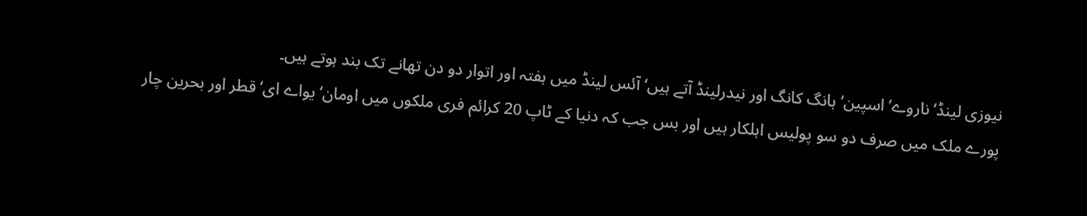نیوزی لینڈ‘ ناروے‘ اسپین‘ ہانگ کانگ اور نیدرلینڈ آتے ہیں‘ آئس لینڈ میں ہفتہ اور اتوار دو دن تھانے تک بند ہوتے ہیں۔
پورے ملک میں صرف دو سو پولیس اہلکار ہیں اور بس جب کہ دنیا کے ٹاپ 20 کرائم فری ملکوں میں اومان‘ یواے ای‘ قطر اور بحرین چار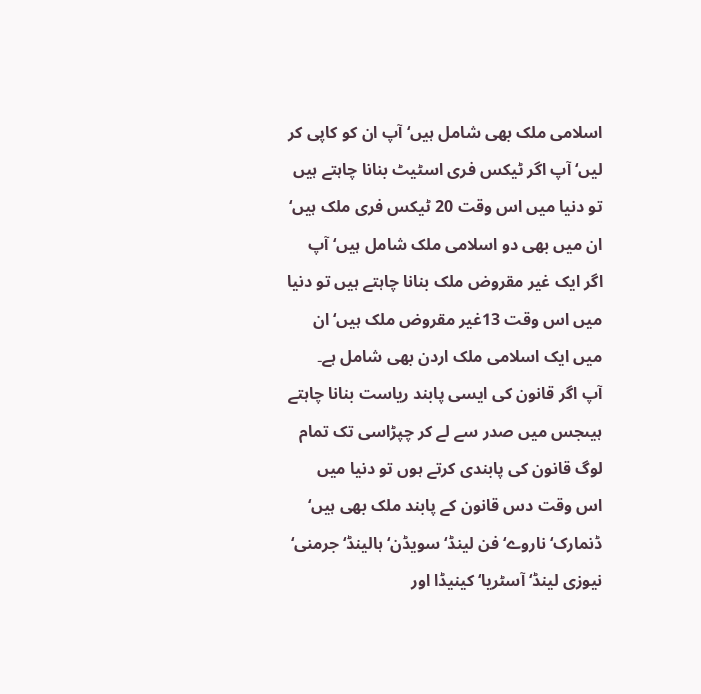اسلامی ملک بھی شامل ہیں‘ آپ ان کو کاپی کر لیں‘ آپ اگر ٹیکس فری اسٹیٹ بنانا چاہتے ہیں تو دنیا میں اس وقت 20 ٹیکس فری ملک ہیں‘ ان میں بھی دو اسلامی ملک شامل ہیں‘ آپ اگر ایک غیر مقروض ملک بنانا چاہتے ہیں تو دنیا میں اس وقت 13غیر مقروض ملک ہیں‘ ان میں ایک اسلامی ملک اردن بھی شامل ہے۔
آپ اگر قانون کی ایسی پابند ریاست بنانا چاہتے ہیںجس میں صدر سے لے کر چپڑاسی تک تمام لوگ قانون کی پابندی کرتے ہوں تو دنیا میں اس وقت دس قانون کے پابند ملک بھی ہیں‘ ڈنمارک‘ ناروے‘ فن لینڈ‘ سویڈن‘ ہالینڈ‘ جرمنی‘ نیوزی لینڈ‘ آسٹریا‘ کینیڈا اور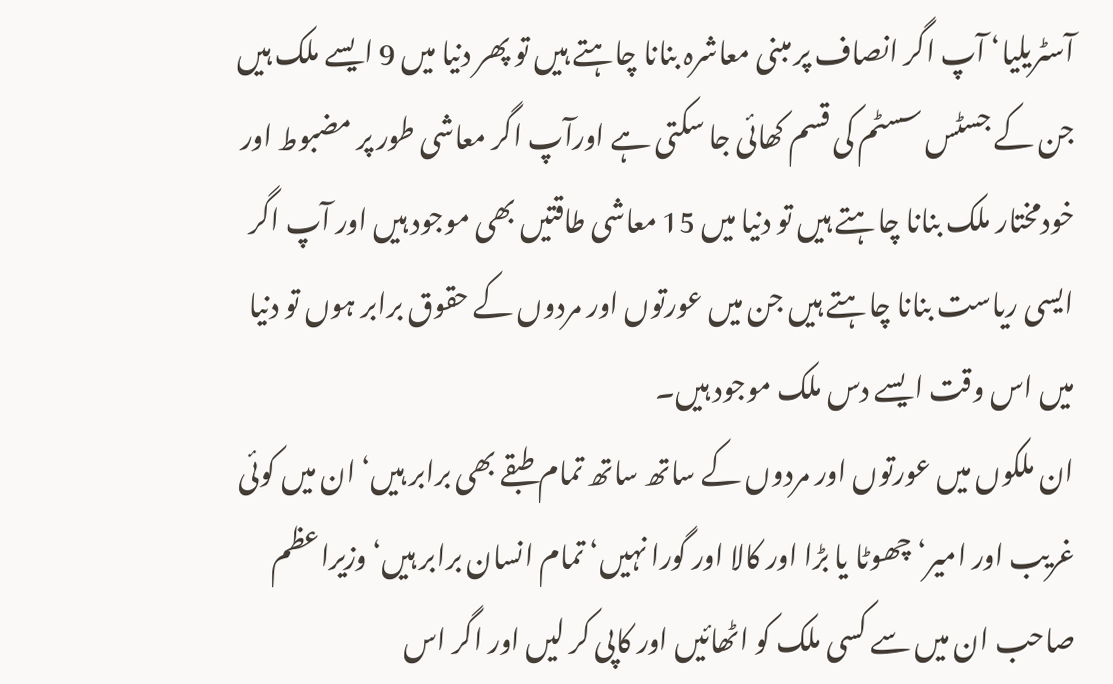آسٹریلیا‘ آپ اگر انصاف پر مبنی معاشرہ بنانا چاہتے ہیں تو پھر دنیا میں 9 ایسے ملک ہیں جن کے جسٹس سسٹم کی قسم کھائی جا سکتی ہے اورآپ اگر معاشی طور پر مضبوط اور خودمختار ملک بنانا چاہتے ہیں تو دنیا میں 15 معاشی طاقتیں بھی موجود ہیں اور آپ اگر ایسی ریاست بنانا چاہتے ہیں جن میں عورتوں اور مردوں کے حقوق برابر ہوں تو دنیا میں اس وقت ایسے دس ملک موجود ہیں۔
ان ملکوں میں عورتوں اور مردوں کے ساتھ ساتھ تمام طبقے بھی برابر ہیں‘ ان میں کوئی غریب اور امیر‘ چھوٹا یا بڑا اور کالا اور گورا نہیں‘ تمام انسان برابر ہیں‘ وزیراعظم صاحب ان میں سے کسی ملک کو اٹھائیں اور کاپی کر لیں اور اگر اس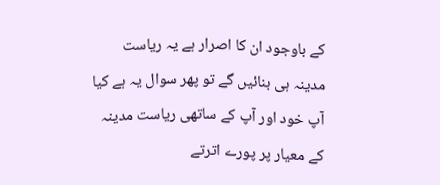کے باوجود ان کا اصرار ہے یہ ریاست مدینہ ہی بنائیں گے تو پھر سوال یہ ہے کیا آپ خود اور آپ کے ساتھی ریاست مدینہ کے معیار پر پورے اترتے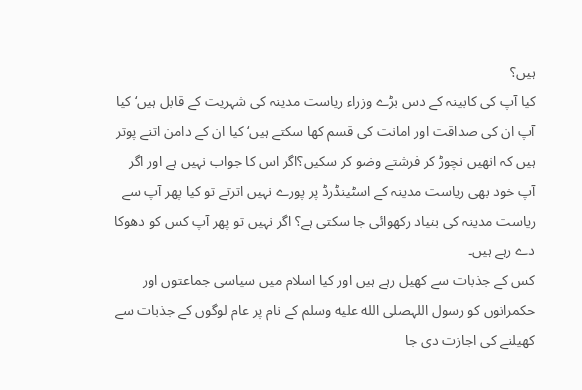ہیں؟
کیا آپ کی کابینہ کے دس بڑے وزراء ریاست مدینہ کی شہریت کے قابل ہیں‘ کیا آپ ان کی صداقت اور امانت کی قسم کھا سکتے ہیں‘ کیا ان کے دامن اتنے پوتر ہیں کہ انھیں نچوڑ کر فرشتے وضو کر سکیں؟اگر اس کا جواب نہیں ہے اور اگر آپ خود بھی ریاست مدینہ کے اسٹینڈرڈ پر پورے نہیں اترتے تو کیا پھر آپ سے ریاست مدینہ کی بنیاد رکھوائی جا سکتی ہے؟ اگر نہیں تو پھر آپ کس کو دھوکا دے رہے ہیں۔
کس کے جذبات سے کھیل رہے ہیں اور کیا اسلام میں سیاسی جماعتوں اور حکمرانوں کو رسول اللہصلى الله عليه وسلم کے نام پر عام لوگوں کے جذبات سے کھیلنے کی اجازت دی جا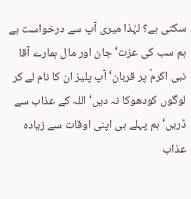سکتی ہے؟ لہٰذا میری آپ سے درخواست ہے ہم سب کی عزت‘ جان اور مال ہمارے آقا نبی اکرمؐ پر قربان‘ آپ پلیز ان کا نام لے کر لوگوں کودھوکا نہ دیں‘ اللہ کے عذاب سے ڈریں‘ ہم پہلے ہی اپنی اوقات سے زیادہ عذاب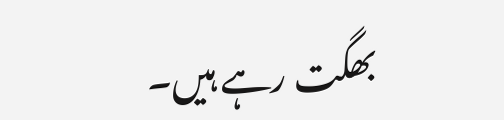بھگت رہے ہیں۔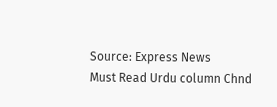Source: Express News
Must Read Urdu column Chnd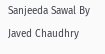Sanjeeda Sawal By Javed Chaudhry